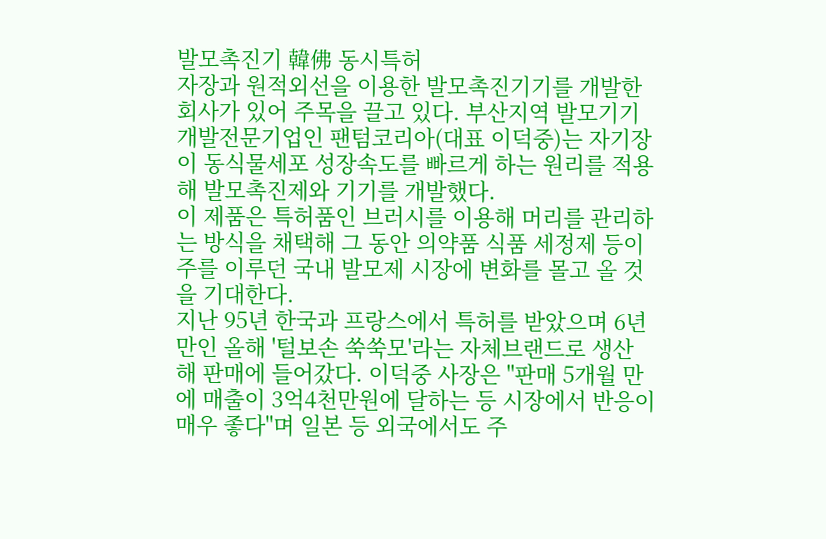발모촉진기 韓佛 동시특허
자장과 원적외선을 이용한 발모촉진기기를 개발한
회사가 있어 주목을 끌고 있다. 부산지역 발모기기
개발전문기업인 팬텀코리아(대표 이덕중)는 자기장
이 동식물세포 성장속도를 빠르게 하는 원리를 적용
해 발모촉진제와 기기를 개발했다.
이 제품은 특허품인 브러시를 이용해 머리를 관리하
는 방식을 채택해 그 동안 의약품 식품 세정제 등이
주를 이루던 국내 발모제 시장에 변화를 몰고 올 것
을 기대한다.
지난 95년 한국과 프랑스에서 특허를 받았으며 6년
만인 올해 '털보손 쑥쑥모'라는 자체브랜드로 생산
해 판매에 들어갔다. 이덕중 사장은 "판매 5개월 만
에 매출이 3억4천만원에 달하는 등 시장에서 반응이
매우 좋다"며 일본 등 외국에서도 주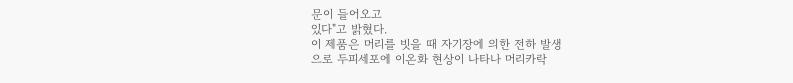문이 들어오고
있다"고 밝혔다.
이 제품은 머리를 빗을 때 자기장에 의한 전하 발생
으로 두피세포에 이온화 현상이 나타나 머리카락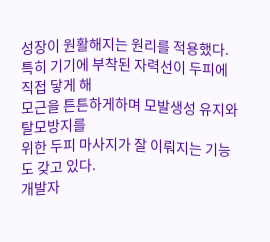성장이 원활해지는 원리를 적용했다.
특히 기기에 부착된 자력선이 두피에 직접 닿게 해
모근을 튼튼하게하며 모발생성 유지와 탈모방지를
위한 두피 마사지가 잘 이뤄지는 기능도 갖고 있다.
개발자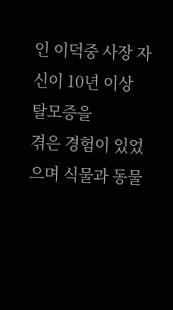인 이덕중 사장 자신이 10년 이상 탈모증을
겪은 경험이 있었으며 식물과 동물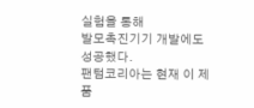실험을 통해
발모촉진기기 개발에도 성공했다.
팬텀코리아는 현재 이 제품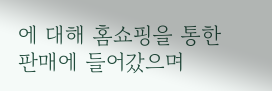에 대해 홈쇼핑을 통한
판매에 들어갔으며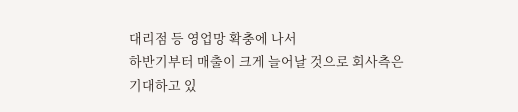대리점 등 영업망 확충에 나서
하반기부터 매출이 크게 늘어날 것으로 회사측은
기대하고 있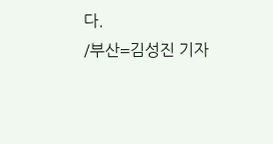다.
/부산=김성진 기자